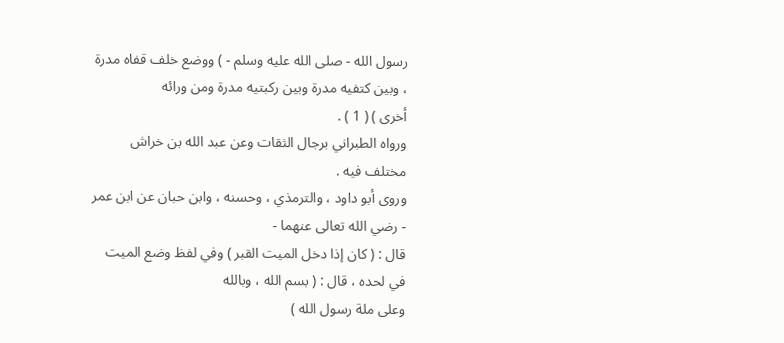رسول الله - صلى الله عليه وسلم - ) ووضع خلف قفاه مدرة ، وبين كتفيه مدرة وبين ركبتيه مدرة ومن ورائه
أخرى ) ( 1 ) .
ورواه الطبراني برجال الثقات وعن عبد الله بن خراش مختلف فيه .
وروى أبو داود ، والترمذي ، وحسنه ، وابن حبان عن ابن عمر - رضي الله تعالى عنهما -
قال : ( كان إذا دخل الميت القبر ) وفي لفظ وضع الميت في لحده ، قال : ( بسم الله ، وبالله
وعلى ملة رسول الله )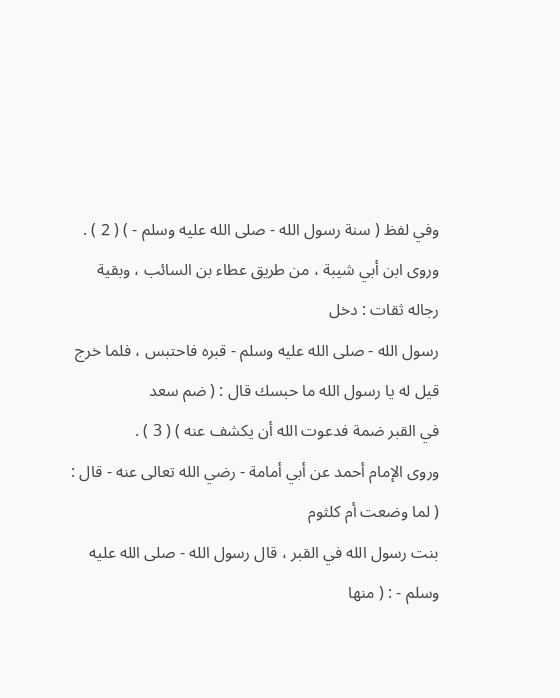وفي لفظ ( سنة رسول الله - صلى الله عليه وسلم - ) ( 2 ) .
وروى ابن أبي شيبة ، من طريق عطاء بن السائب ، وبقية رجاله ثقات : دخل
رسول الله - صلى الله عليه وسلم - قبره فاحتبس ، فلما خرج قيل له يا رسول الله ما حبسك قال : ( ضم سعد
في القبر ضمة فدعوت الله أن يكشف عنه ) ( 3 ) .
وروى الإمام أحمد عن أبي أمامة - رضي الله تعالى عنه - قال : ( لما وضعت أم كلثوم
بنت رسول الله في القبر ، قال رسول الله - صلى الله عليه وسلم - : ( منها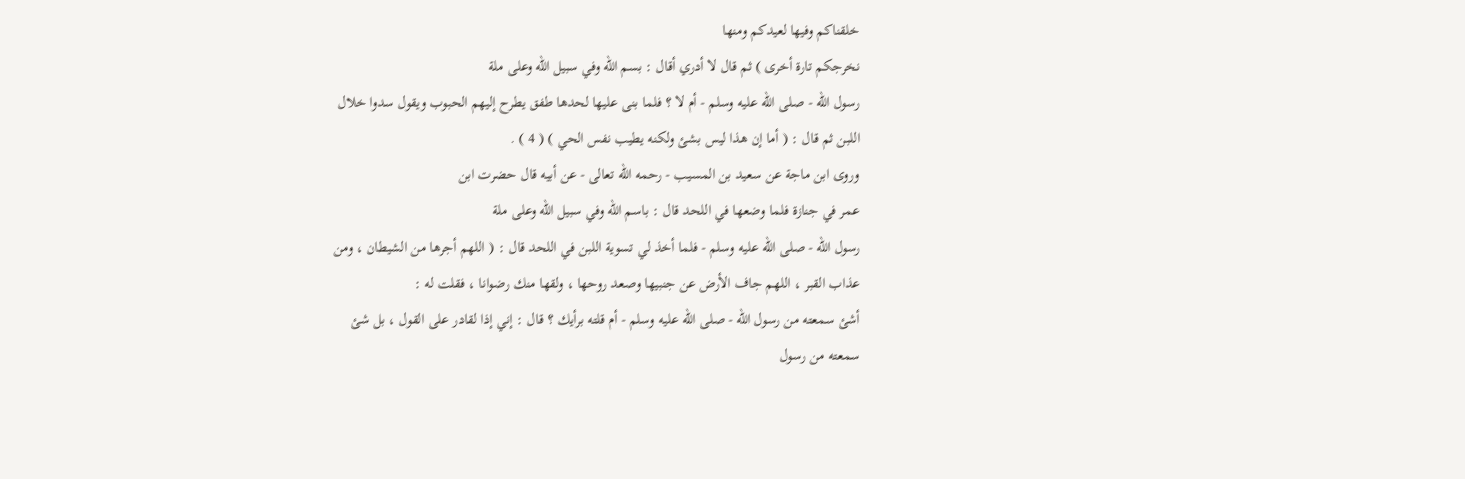خلقناكم وفيها لعيدكم ومنها
نخرجكم تارة أخرى ) ثم قال لا أدري أقال : بسم الله وفي سبيل الله وعلى ملة
رسول الله - صلى الله عليه وسلم - أم لا ؟ فلما بنى عليها لحدها طفق يطرح إليهم الحبوب ويقول سدوا خلال
اللبن ثم قال : ( أما إن هذا ليس بشئ ولكنه يطيب نفس الحي ) ( 4 ) .
وروى ابن ماجة عن سعيد بن المسيب - رحمه الله تعالى - عن أبيه قال حضرت ابن
عمر في جنازة فلما وضعها في اللحد قال : باسم الله وفي سبيل الله وعلى ملة
رسول الله - صلى الله عليه وسلم - فلما أخذ لي تسوية اللبن في اللحد قال : ( اللهم أجرها من الشيطان ، ومن
عذاب القبر ، اللهم جاف الأرض عن جنبيها وصعد روحها ، ولقها منك رضوانا ، فقلت له :
أشئ سمعته من رسول الله - صلى الله عليه وسلم - أم قلته برأيك ؟ قال : إني إذا لقادر على القول ، بل شئ
سمعته من رسول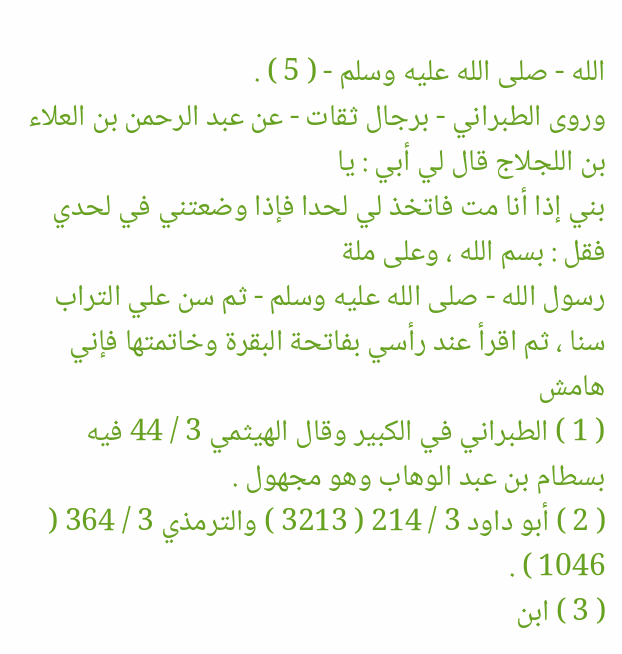الله - صلى الله عليه وسلم - ( 5 ) .
وروى الطبراني - برجال ثقات - عن عبد الرحمن بن العلاء بن اللجلاج قال لي أبي : يا
بني إذا أنا مت فاتخذ لي لحدا فإذا وضعتني في لحدي فقل : بسم الله ، وعلى ملة
رسول الله - صلى الله عليه وسلم - ثم سن علي التراب سنا ، ثم اقرأ عند رأسي بفاتحة البقرة وخاتمتها فإني
هامش
( 1 ) الطبراني في الكبير وقال الهيثمي 3 / 44 فيه بسطام بن عبد الوهاب وهو مجهول .
( 2 ) أبو داود 3 / 214 ( 3213 ) والترمذي 3 / 364 ( 1046 ) .
( 3 ) ابن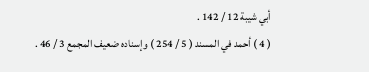أبي شيبة 12 / 142 .
( 4 ) أحمد في المسند ( 5 / 254 ) وإسناده ضعيف المجمع 3 / 46 .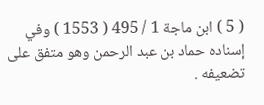( 5 ) ابن ماجة 1 / 495 ( 1553 ) وفي إسناده حماد بن عبد الرحمن وهو متفق على تضعيفه .